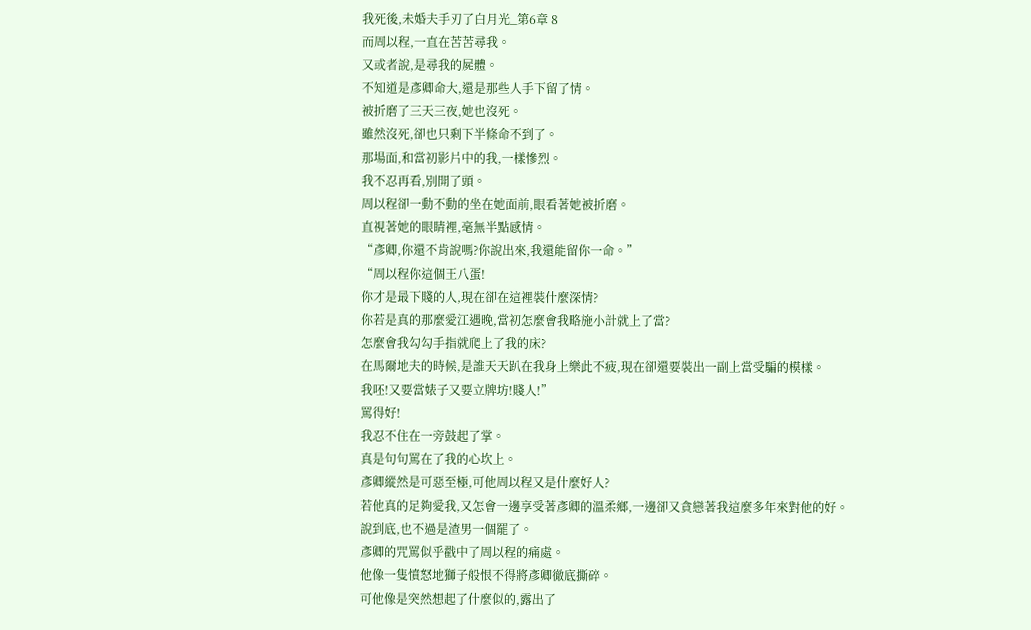我死後,未婚夫手刃了白月光_第6章 8
而周以程,一直在苦苦尋我。
又或者說,是尋我的屍體。
不知道是彥卿命大,還是那些人手下留了情。
被折磨了三天三夜,她也沒死。
雖然沒死,卻也只剩下半條命不到了。
那場面,和當初影片中的我,一樣慘烈。
我不忍再看,別開了頭。
周以程卻一動不動的坐在她面前,眼看著她被折磨。
直視著她的眼睛裡,毫無半點感情。
“彥卿,你還不肯說嗎?你說出來,我還能留你一命。”
“周以程你這個王八蛋!
你才是最下賤的人,現在卻在這裡裝什麼深情?
你若是真的那麼愛江遇晚,當初怎麼會我略施小計就上了當?
怎麼會我勾勾手指就爬上了我的床?
在馬爾地夫的時候,是誰天天趴在我身上樂此不疲,現在卻還要裝出一副上當受騙的模樣。
我呸!又要當婊子又要立牌坊!賤人!”
罵得好!
我忍不住在一旁鼓起了掌。
真是句句罵在了我的心坎上。
彥卿縱然是可惡至極,可他周以程又是什麼好人?
若他真的足夠愛我,又怎會一邊享受著彥卿的溫柔鄉,一邊卻又貪戀著我這麼多年來對他的好。
說到底,也不過是渣男一個罷了。
彥卿的咒罵似乎戳中了周以程的痛處。
他像一隻憤怒地獅子般恨不得將彥卿徹底撕碎。
可他像是突然想起了什麼似的,露出了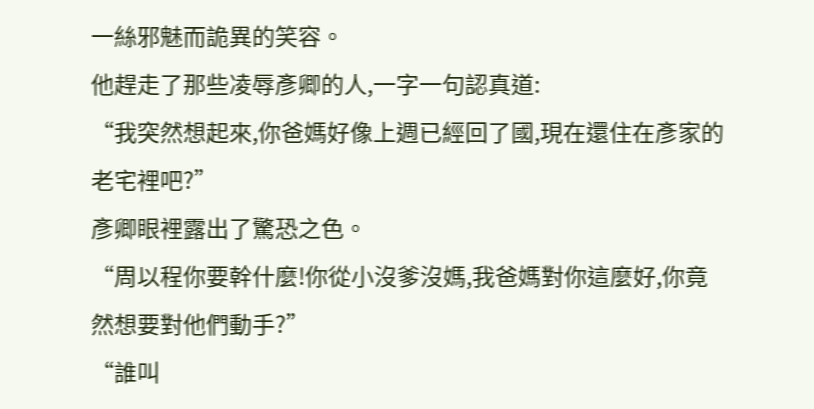一絲邪魅而詭異的笑容。
他趕走了那些凌辱彥卿的人,一字一句認真道:
“我突然想起來,你爸媽好像上週已經回了國,現在還住在彥家的老宅裡吧?”
彥卿眼裡露出了驚恐之色。
“周以程你要幹什麼!你從小沒爹沒媽,我爸媽對你這麼好,你竟然想要對他們動手?”
“誰叫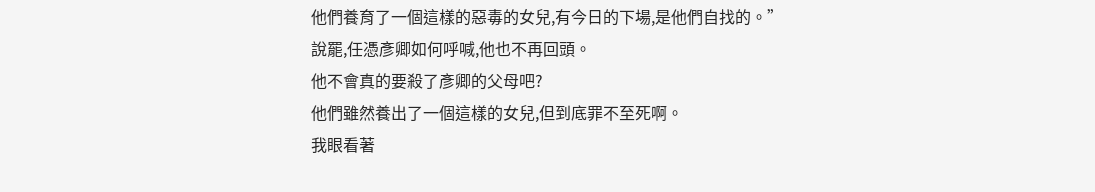他們養育了一個這樣的惡毒的女兒,有今日的下場,是他們自找的。”
說罷,任憑彥卿如何呼喊,他也不再回頭。
他不會真的要殺了彥卿的父母吧?
他們雖然養出了一個這樣的女兒,但到底罪不至死啊。
我眼看著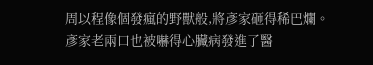周以程像個發瘋的野獸般,將彥家砸得稀巴爛。
彥家老兩口也被嚇得心臟病發進了醫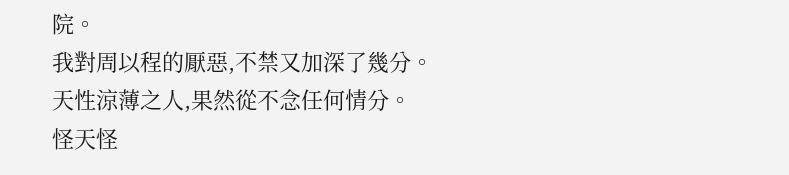院。
我對周以程的厭惡,不禁又加深了幾分。
天性涼薄之人,果然從不念任何情分。
怪天怪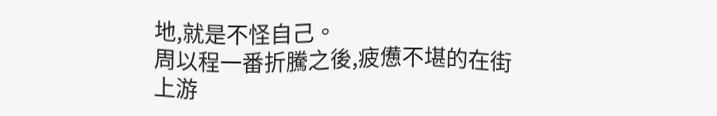地,就是不怪自己。
周以程一番折騰之後,疲憊不堪的在街上游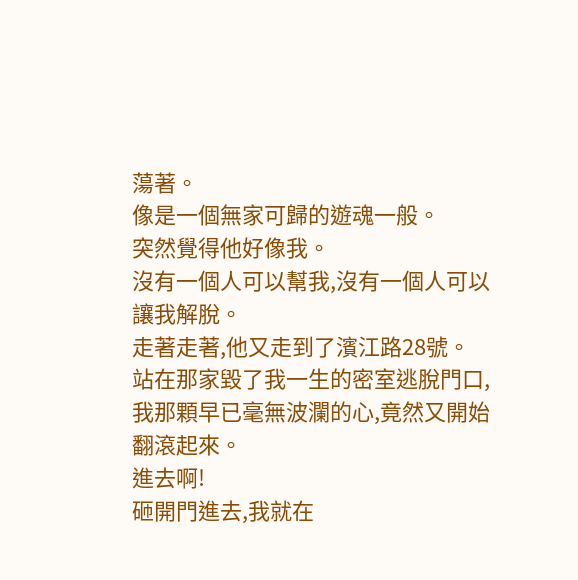蕩著。
像是一個無家可歸的遊魂一般。
突然覺得他好像我。
沒有一個人可以幫我,沒有一個人可以讓我解脫。
走著走著,他又走到了濱江路28號。
站在那家毀了我一生的密室逃脫門口,我那顆早已毫無波瀾的心,竟然又開始翻滾起來。
進去啊!
砸開門進去,我就在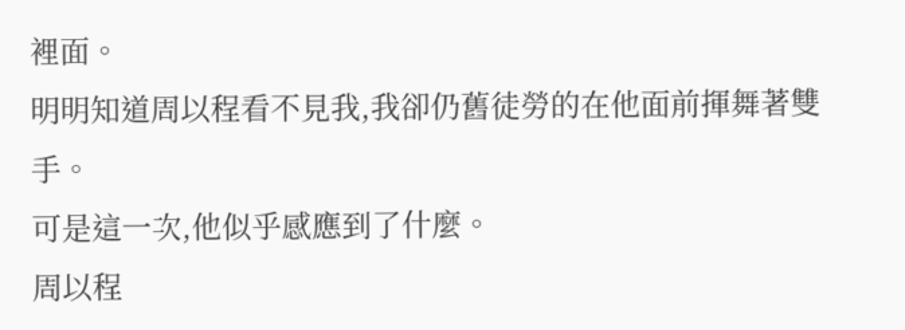裡面。
明明知道周以程看不見我,我卻仍舊徒勞的在他面前揮舞著雙手。
可是這一次,他似乎感應到了什麼。
周以程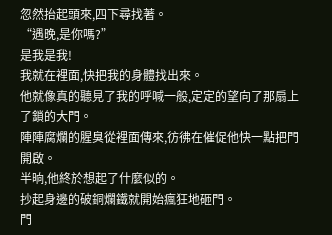忽然抬起頭來,四下尋找著。
“遇晚,是你嗎?”
是我是我!
我就在裡面,快把我的身體找出來。
他就像真的聽見了我的呼喊一般,定定的望向了那扇上了鎖的大門。
陣陣腐爛的腥臭從裡面傳來,彷彿在催促他快一點把門開啟。
半晌,他終於想起了什麼似的。
抄起身邊的破銅爛鐵就開始瘋狂地砸門。
門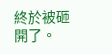終於被砸開了。